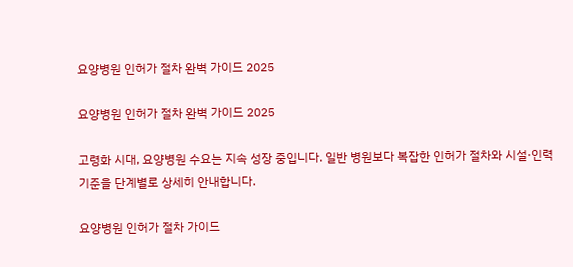요양병원 인허가 절차 완벽 가이드 2025

요양병원 인허가 절차 완벽 가이드 2025

고령화 시대, 요양병원 수요는 지속 성장 중입니다. 일반 병원보다 복잡한 인허가 절차와 시설·인력 기준을 단계별로 상세히 안내합니다.

요양병원 인허가 절차 가이드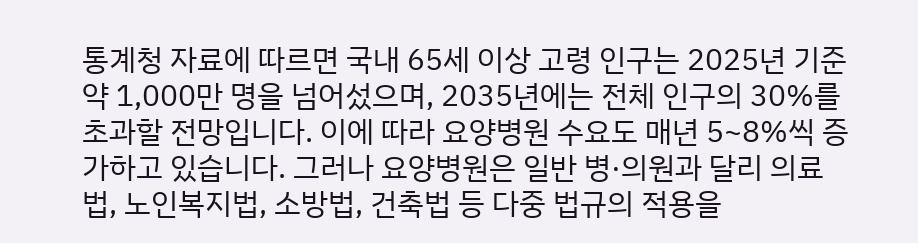통계청 자료에 따르면 국내 65세 이상 고령 인구는 2025년 기준 약 1,000만 명을 넘어섰으며, 2035년에는 전체 인구의 30%를 초과할 전망입니다. 이에 따라 요양병원 수요도 매년 5~8%씩 증가하고 있습니다. 그러나 요양병원은 일반 병·의원과 달리 의료법, 노인복지법, 소방법, 건축법 등 다중 법규의 적용을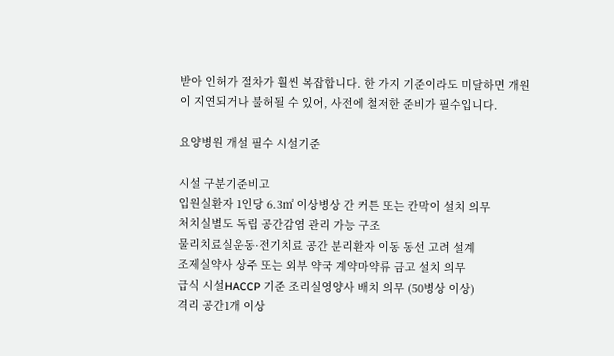받아 인허가 절차가 훨씬 복잡합니다. 한 가지 기준이라도 미달하면 개원이 지연되거나 불허될 수 있어, 사전에 철저한 준비가 필수입니다.

요양병원 개설 필수 시설기준

시설 구분기준비고
입원실환자 1인당 6.3㎡ 이상병상 간 커튼 또는 칸막이 설치 의무
처치실별도 독립 공간감염 관리 가능 구조
물리치료실운동·전기치료 공간 분리환자 이동 동선 고려 설계
조제실약사 상주 또는 외부 약국 계약마약류 금고 설치 의무
급식 시설HACCP 기준 조리실영양사 배치 의무 (50병상 이상)
격리 공간1개 이상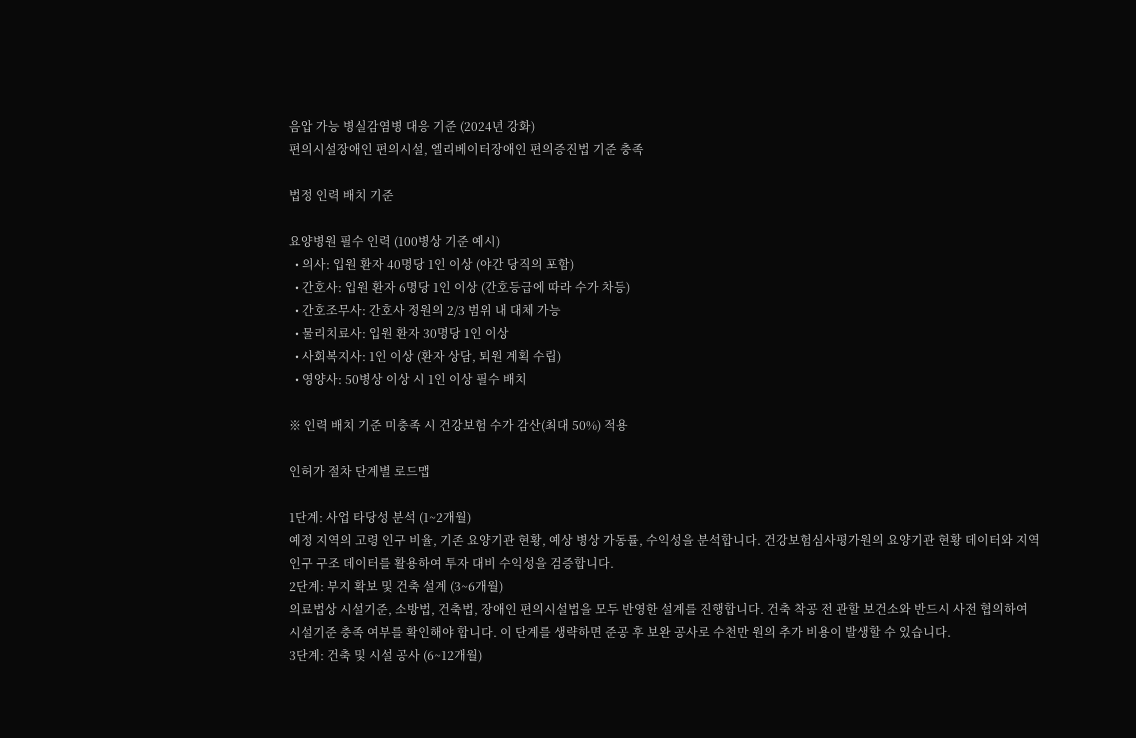음압 가능 병실감염병 대응 기준 (2024년 강화)
편의시설장애인 편의시설, 엘리베이터장애인 편의증진법 기준 충족

법정 인력 배치 기준

요양병원 필수 인력 (100병상 기준 예시)
  • 의사: 입원 환자 40명당 1인 이상 (야간 당직의 포함)
  • 간호사: 입원 환자 6명당 1인 이상 (간호등급에 따라 수가 차등)
  • 간호조무사: 간호사 정원의 2/3 범위 내 대체 가능
  • 물리치료사: 입원 환자 30명당 1인 이상
  • 사회복지사: 1인 이상 (환자 상담, 퇴원 계획 수립)
  • 영양사: 50병상 이상 시 1인 이상 필수 배치

※ 인력 배치 기준 미충족 시 건강보험 수가 감산(최대 50%) 적용

인허가 절차 단계별 로드맵

1단계: 사업 타당성 분석 (1~2개월)
예정 지역의 고령 인구 비율, 기존 요양기관 현황, 예상 병상 가동률, 수익성을 분석합니다. 건강보험심사평가원의 요양기관 현황 데이터와 지역 인구 구조 데이터를 활용하여 투자 대비 수익성을 검증합니다.
2단계: 부지 확보 및 건축 설계 (3~6개월)
의료법상 시설기준, 소방법, 건축법, 장애인 편의시설법을 모두 반영한 설계를 진행합니다. 건축 착공 전 관할 보건소와 반드시 사전 협의하여 시설기준 충족 여부를 확인해야 합니다. 이 단계를 생략하면 준공 후 보완 공사로 수천만 원의 추가 비용이 발생할 수 있습니다.
3단계: 건축 및 시설 공사 (6~12개월)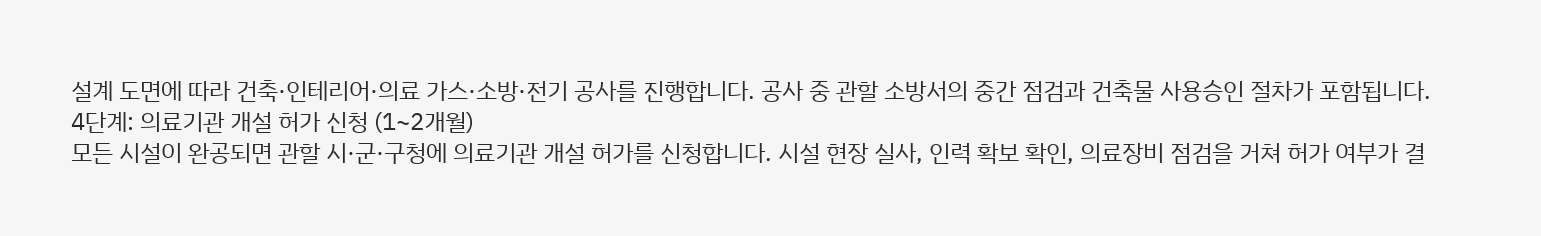설계 도면에 따라 건축·인테리어·의료 가스·소방·전기 공사를 진행합니다. 공사 중 관할 소방서의 중간 점검과 건축물 사용승인 절차가 포함됩니다.
4단계: 의료기관 개설 허가 신청 (1~2개월)
모든 시설이 완공되면 관할 시·군·구청에 의료기관 개설 허가를 신청합니다. 시설 현장 실사, 인력 확보 확인, 의료장비 점검을 거쳐 허가 여부가 결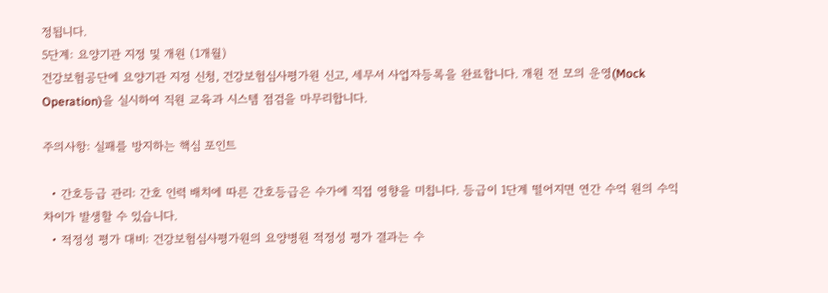정됩니다.
5단계: 요양기관 지정 및 개원 (1개월)
건강보험공단에 요양기관 지정 신청, 건강보험심사평가원 신고, 세무서 사업자등록을 완료합니다. 개원 전 모의 운영(Mock Operation)을 실시하여 직원 교육과 시스템 점검을 마무리합니다.

주의사항: 실패를 방지하는 핵심 포인트

  • 간호등급 관리: 간호 인력 배치에 따른 간호등급은 수가에 직접 영향을 미칩니다. 등급이 1단계 떨어지면 연간 수억 원의 수익 차이가 발생할 수 있습니다.
  • 적정성 평가 대비: 건강보험심사평가원의 요양병원 적정성 평가 결과는 수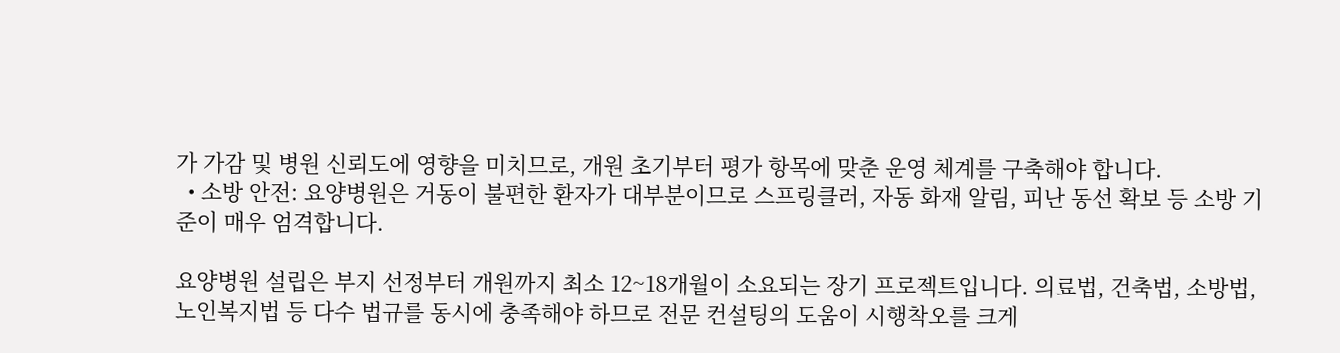가 가감 및 병원 신뢰도에 영향을 미치므로, 개원 초기부터 평가 항목에 맞춘 운영 체계를 구축해야 합니다.
  • 소방 안전: 요양병원은 거동이 불편한 환자가 대부분이므로 스프링클러, 자동 화재 알림, 피난 동선 확보 등 소방 기준이 매우 엄격합니다.

요양병원 설립은 부지 선정부터 개원까지 최소 12~18개월이 소요되는 장기 프로젝트입니다. 의료법, 건축법, 소방법, 노인복지법 등 다수 법규를 동시에 충족해야 하므로 전문 컨설팅의 도움이 시행착오를 크게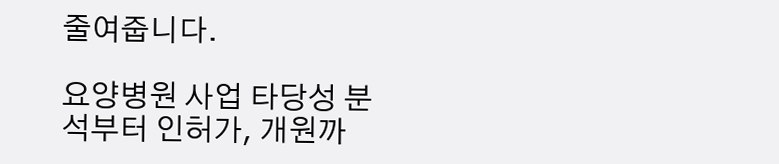줄여줍니다.

요양병원 사업 타당성 분석부터 인허가, 개원까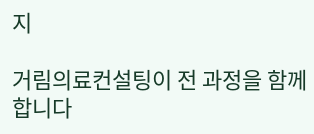지

거림의료컨설팅이 전 과정을 함께합니다